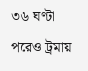৩৬ ঘণ্টা পরেও ট্রমায়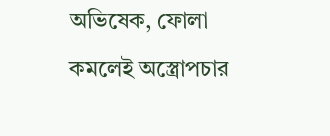অভিষেক, ফোলা কমলেই অস্ত্রোপচার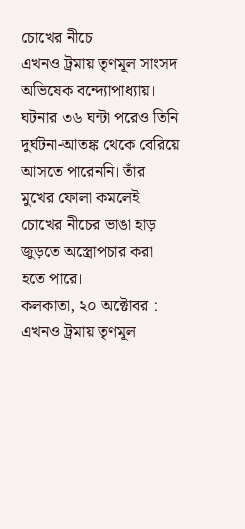চোখের নীচে
এখনও ট্রমায় তৃণমূল সাংসদ অভিষেক বন্দ্যোপাধ্যায়। ঘটনার ৩৬ ঘন্টা পরেও তিনি দুর্ঘটনা-আতঙ্ক থেকে বেরিয়ে আসতে পারেননি। তাঁর মুখের ফোলা কমলেই চোখের নীচের ভাঙা হাড় জুড়তে অস্ত্রোপচার করা হতে পারে।
কলকাতা, ২০ অক্টোবর : এখনও ট্রমায় তৃণমূল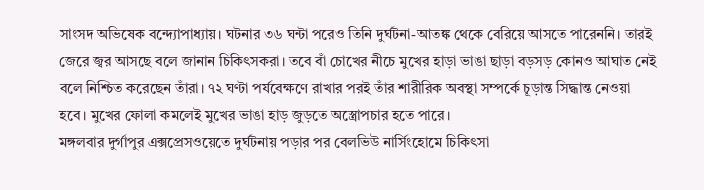সাংসদ অভিষেক বন্দ্যোপাধ্যায়। ঘটনার ৩৬ ঘন্টা পরেও তিনি দুর্ঘটনা-আতঙ্ক থেকে বেরিয়ে আসতে পারেননি। তারই জেরে জ্বর আসছে বলে জানান চিকিৎসকরা। তবে বাঁ চোখের নীচে মুখের হাড়া ভাঙা ছাড়া বড়সড় কোনও আঘাত নেই বলে নিশ্চিত করেছেন তাঁরা। ৭২ ঘণ্টা পর্যবেক্ষণে রাখার পরই তাঁর শারীরিক অবস্থা সম্পর্কে চূড়ান্ত সিদ্ধান্ত নেওয়া হবে। মুখের ফোলা কমলেই মুখের ভাঙা হাড় জুড়তে অস্ত্রোপচার হতে পারে।
মঙ্গলবার দুর্গাপুর এক্সপ্রেসওয়েতে দুর্ঘটনায় পড়ার পর বেলভিউ নার্সিংহোমে চিকিৎসা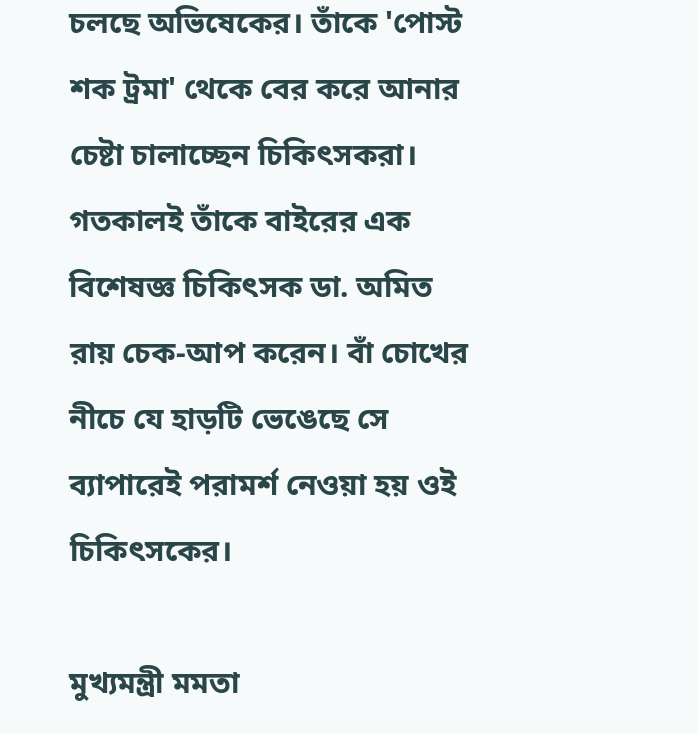চলছে অভিষেকের। তাঁকে 'পোস্ট শক ট্রমা' থেকে বের করে আনার চেষ্টা চালাচ্ছেন চিকিৎসকরা। গতকালই তাঁকে বাইরের এক বিশেষজ্ঞ চিকিৎসক ডা. অমিত রায় চেক-আপ করেন। বাঁ চোখের নীচে যে হাড়টি ভেঙেছে সে ব্যাপারেই পরামর্শ নেওয়া হয় ওই চিকিৎসকের।

মুখ্যমন্ত্রী মমতা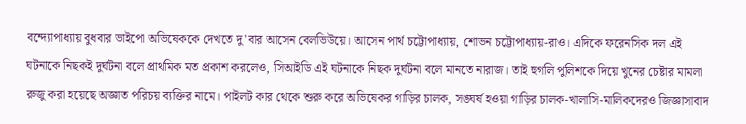বন্দ্যোপাধ্যায় বুধবার ভাইপো অভিষেককে দেখতে দু'বার আসেন বেলভিউয়ে। আসেন পার্থ চট্টোপাধ্যায়, শোভন চট্টোপাধ্যায়-রাও। এদিকে ফরেনসিক দল এই ঘটনাকে নিছকই দুর্ঘটনা বলে প্রাথমিক মত প্রকাশ করলেও, সিআইডি এই ঘটনাকে নিছক দুর্ঘটনা বলে মানতে নারাজ। তাই হুগলি পুলিশকে দিয়ে খুনের চেষ্টার মামলা রুজু করা হয়েছে অজ্ঞাত পরিচয় ব্যক্তির নামে। পাইলট কার থেকে শুরু করে অভিষেকর গাড়ির চালক, সঙ্ঘর্ষ হওয়া গাড়ির চালক-খালাসি-মালিকদেরও জিজ্ঞাসাবাদ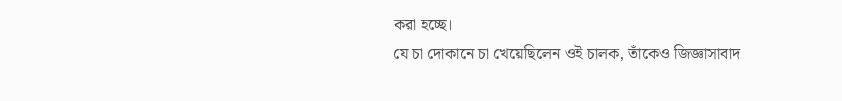করা হচ্ছে।
যে চা দোকানে চা খেয়েছিলেন ওই চালক, তাঁকেও জিজ্ঞাসাবাদ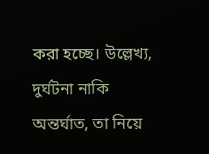করা হচ্ছে। উল্লেখ্য, দুর্ঘটনা নাকি অন্তর্ঘাত, তা নিয়ে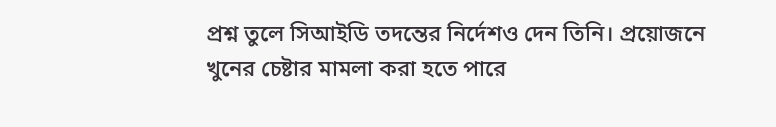প্রশ্ন তুলে সিআইডি তদন্তের নির্দেশও দেন তিনি। প্রয়োজনে খুনের চেষ্টার মামলা করা হতে পারে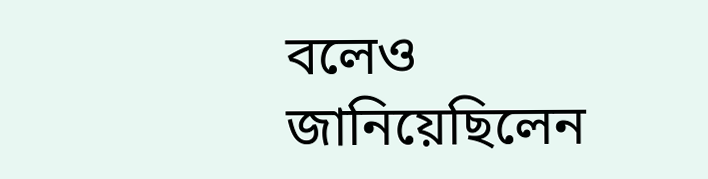বলেও জানিয়েছিলেন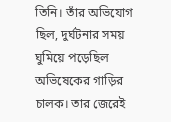তিনি। তাঁর অভিযোগ ছিল, দুর্ঘটনার সময় ঘুমিয়ে পড়েছিল অভিষেকের গাড়ির চালক। তার জেরেই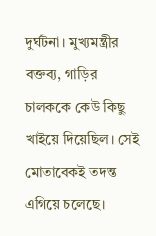দুর্ঘটনা। মুখ্যমন্ত্রীর বক্তব্য, গাড়ির চালককে কেউ কিছু খাইয়ে দিয়েছিল। সেই মোতাবেকই তদন্ত এগিয়ে চলেছে।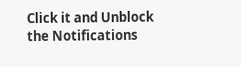Click it and Unblock the Notifications